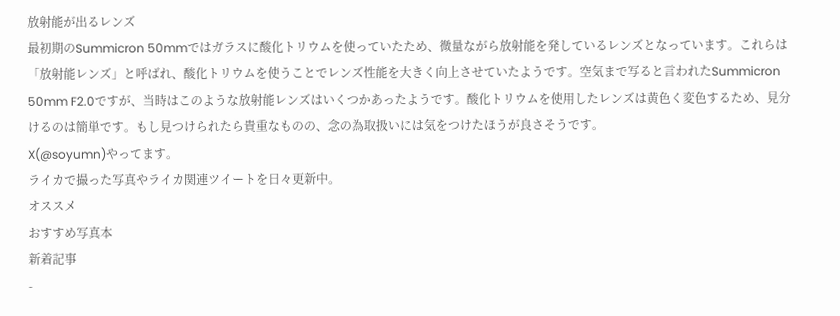放射能が出るレンズ
最初期のSummicron 50mmではガラスに酸化トリウムを使っていたため、微量ながら放射能を発しているレンズとなっています。これらは「放射能レンズ」と呼ばれ、酸化トリウムを使うことでレンズ性能を大きく向上させていたようです。空気まで写ると言われたSummicron 50mm F2.0ですが、当時はこのような放射能レンズはいくつかあったようです。酸化トリウムを使用したレンズは黄色く変色するため、見分けるのは簡単です。もし見つけられたら貴重なものの、念の為取扱いには気をつけたほうが良さそうです。
X(@soyumn)やってます。
ライカで撮った写真やライカ関連ツイートを日々更新中。
オススメ
おすすめ写真本
新着記事
-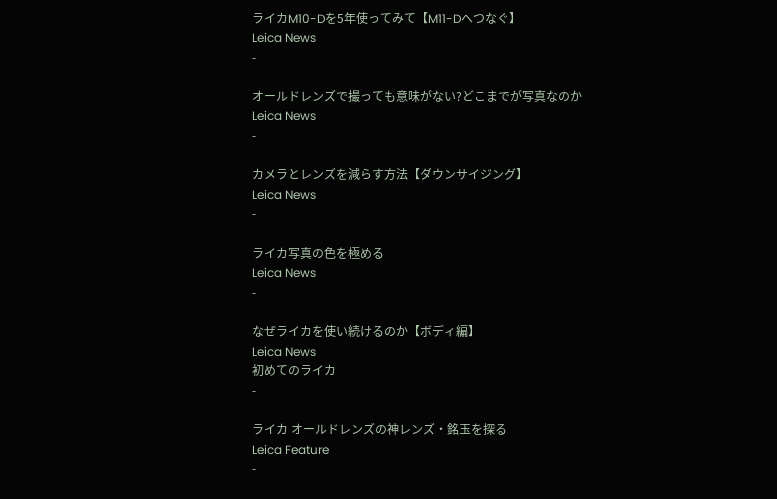ライカM10-Dを5年使ってみて【M11-Dへつなぐ】
Leica News
-

オールドレンズで撮っても意味がない?どこまでが写真なのか
Leica News
-

カメラとレンズを減らす方法【ダウンサイジング】
Leica News
-

ライカ写真の色を極める
Leica News
-

なぜライカを使い続けるのか【ボディ編】
Leica News
初めてのライカ
-

ライカ オールドレンズの神レンズ・銘玉を探る
Leica Feature
-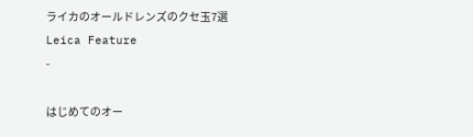ライカのオールドレンズのクセ玉7選
Leica Feature
-

はじめてのオー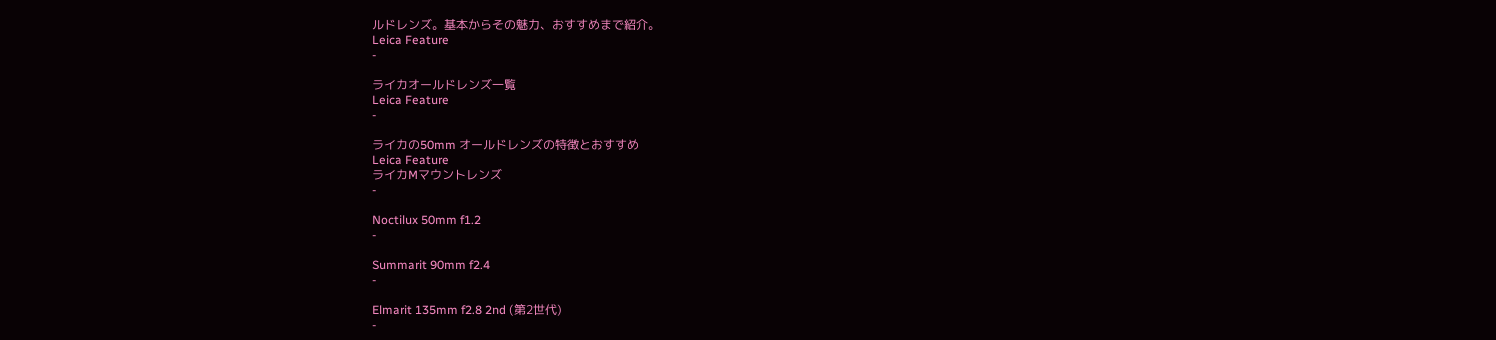ルドレンズ。基本からその魅力、おすすめまで紹介。
Leica Feature
-

ライカオールドレンズ一覧
Leica Feature
-

ライカの50mm オールドレンズの特徴とおすすめ
Leica Feature
ライカMマウントレンズ
-

Noctilux 50mm f1.2
-

Summarit 90mm f2.4
-

Elmarit 135mm f2.8 2nd (第2世代)
-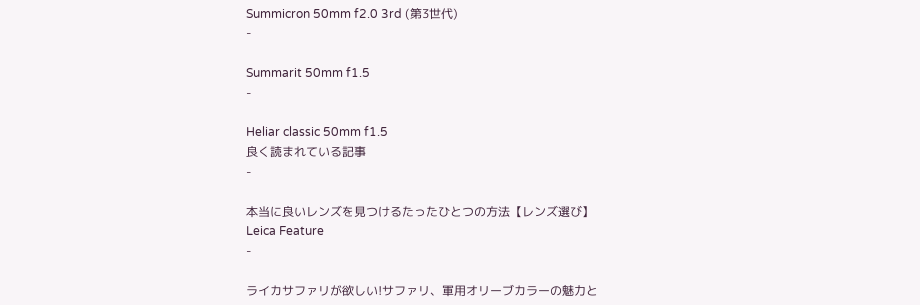Summicron 50mm f2.0 3rd (第3世代)
-

Summarit 50mm f1.5
-

Heliar classic 50mm f1.5
良く読まれている記事
-

本当に良いレンズを見つけるたったひとつの方法【レンズ選び】
Leica Feature
-

ライカサファリが欲しい!サファリ、軍用オリーブカラーの魅力と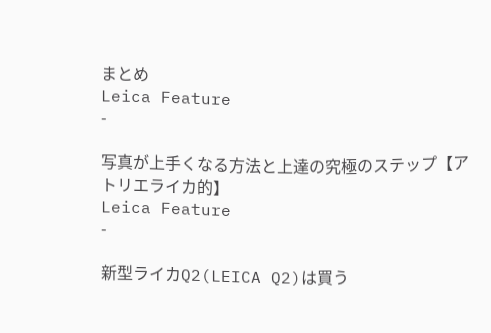まとめ
Leica Feature
-

写真が上手くなる方法と上達の究極のステップ【アトリエライカ的】
Leica Feature
-

新型ライカQ2(LEICA Q2)は買う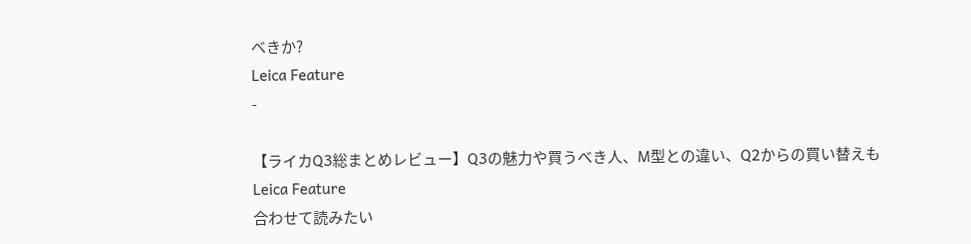べきか?
Leica Feature
-

【ライカQ3総まとめレビュー】Q3の魅力や買うべき人、M型との違い、Q2からの買い替えも
Leica Feature
合わせて読みたい